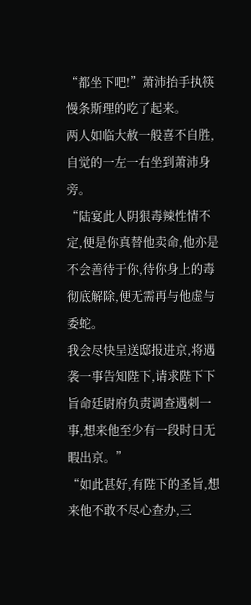“都坐下吧!”萧沛抬手执筷慢条斯理的吃了起来。
两人如临大赦一般喜不自胜,自觉的一左一右坐到萧沛身旁。
“陆宴此人阴狠毒辣性情不定,便是你真替他卖命,他亦是不会善待于你,待你身上的毒彻底解除,便无需再与他虚与委蛇。
我会尽快呈送邸报进京,将遇袭一事告知陛下,请求陛下下旨命廷尉府负责调查遇刺一事,想来他至少有一段时日无暇出京。”
“如此甚好,有陛下的圣旨,想来他不敢不尽心查办,三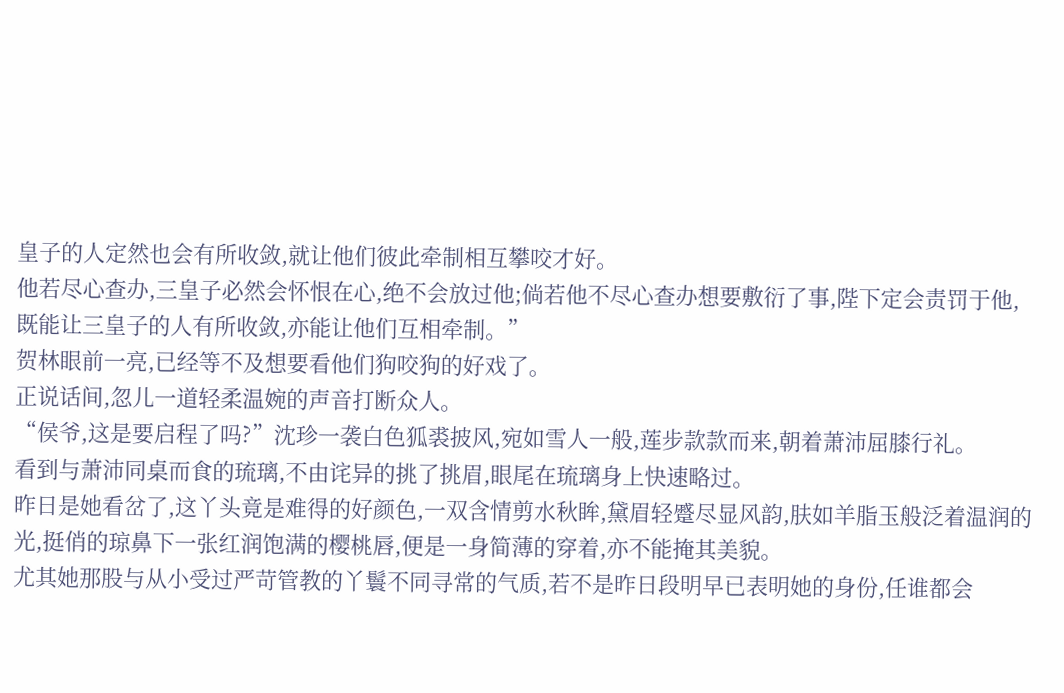皇子的人定然也会有所收敛,就让他们彼此牵制相互攀咬才好。
他若尽心查办,三皇子必然会怀恨在心,绝不会放过他;倘若他不尽心查办想要敷衍了事,陛下定会责罚于他,既能让三皇子的人有所收敛,亦能让他们互相牵制。”
贺林眼前一亮,已经等不及想要看他们狗咬狗的好戏了。
正说话间,忽儿一道轻柔温婉的声音打断众人。
“侯爷,这是要启程了吗?”沈珍一袭白色狐裘披风,宛如雪人一般,莲步款款而来,朝着萧沛屈膝行礼。
看到与萧沛同桌而食的琉璃,不由诧异的挑了挑眉,眼尾在琉璃身上快速略过。
昨日是她看岔了,这丫头竟是难得的好颜色,一双含情剪水秋眸,黛眉轻蹙尽显风韵,肤如羊脂玉般泛着温润的光,挺俏的琼鼻下一张红润饱满的樱桃唇,便是一身简薄的穿着,亦不能掩其美貌。
尤其她那股与从小受过严苛管教的丫鬟不同寻常的气质,若不是昨日段明早已表明她的身份,任谁都会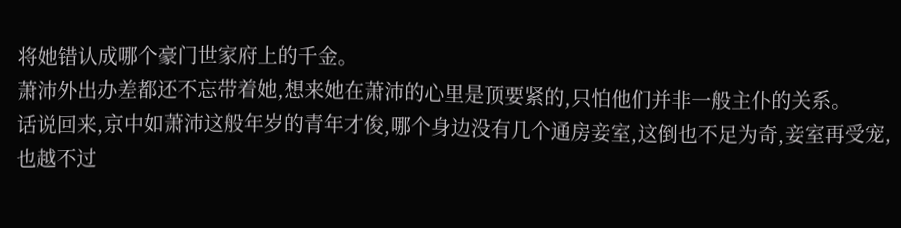将她错认成哪个豪门世家府上的千金。
萧沛外出办差都还不忘带着她,想来她在萧沛的心里是顶要紧的,只怕他们并非一般主仆的关系。
话说回来,京中如萧沛这般年岁的青年才俊,哪个身边没有几个通房妾室,这倒也不足为奇,妾室再受宠,也越不过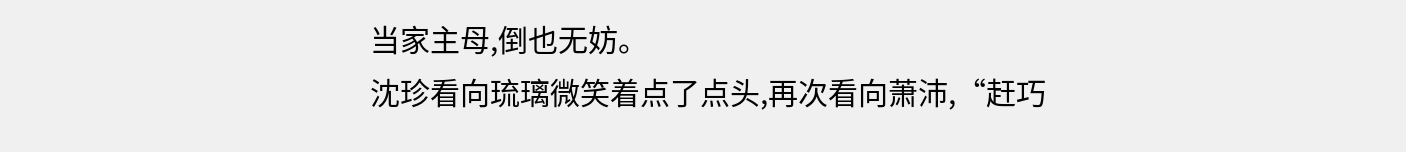当家主母,倒也无妨。
沈珍看向琉璃微笑着点了点头,再次看向萧沛,“赶巧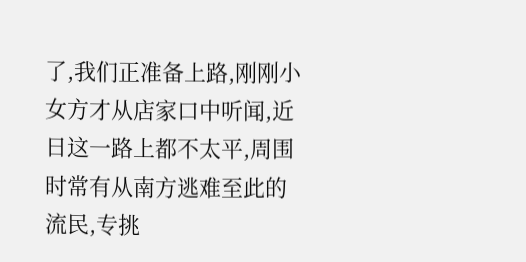了,我们正准备上路,刚刚小女方才从店家口中听闻,近日这一路上都不太平,周围时常有从南方逃难至此的流民,专挑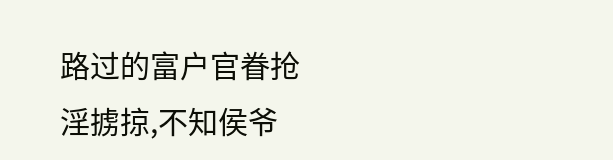路过的富户官眷抢淫掳掠,不知侯爷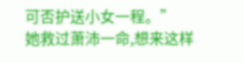可否护送小女一程。”
她救过萧沛一命,想来这样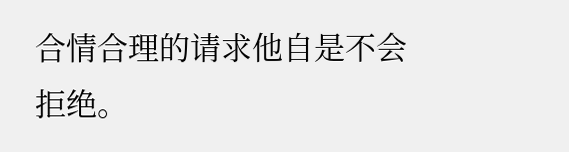合情合理的请求他自是不会拒绝。